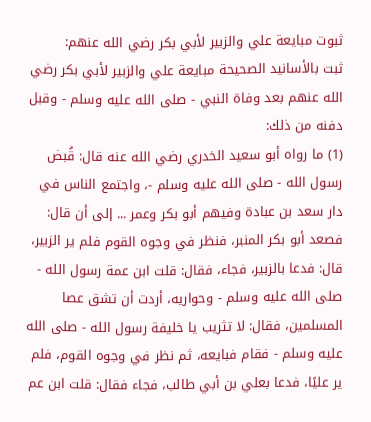ثبوت مبايعة علي والزبير لأبي بكر رضي الله عنهم:
ثبت بالأسانيد الصحيحة مبايعة علي والزبير لأبي بكر رضي الله عنهم بعد وفاة النبي - صلى الله عليه وسلم - وقبل دفنه من ذلك:
(1) ما رواه أبو سعيد الخدري رضي الله عنه قال: قُبض رسول الله - صلى الله عليه وسلم -، واجتمع الناس في دار سعد بن عبادة وفيهم أبو بكر وعمر ... إلى أن قال: فصعد أبو بكر المنبر، فنظر في وجوه القوم فلم ير الزبير، قال: فدعا بالزبير، فجاء، فقال: قلت ابن عمة رسول الله - صلى الله عليه وسلم - وحواريه، أردت أن تشق عصا المسلمين، فقال: لا تثريب يا خليفة رسول الله - صلى الله عليه وسلم - فقام فبايعه، ثم نظر في وجوه القوم، فلم ير عليًا، فدعا بعلي بن أبي طالب، فجاء فقال: قلت ابن عم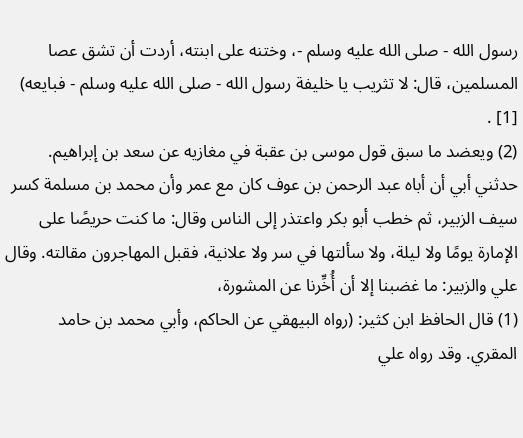رسول الله - صلى الله عليه وسلم -، وختنه على ابنته، أردت أن تشق عصا المسلمين، قال: لا تثريب يا خليفة رسول الله - صلى الله عليه وسلم - فبايعه) [1] .
(2) ويعضد ما سبق قول موسى بن عقبة في مغازيه عن سعد بن إبراهيم. حدثني أبي أن أباه عبد الرحمن بن عوف كان مع عمر وأن محمد بن مسلمة كسر سيف الزبير، ثم خطب أبو بكر واعتذر إلى الناس وقال: ما كنت حريصًا على الإمارة يومًا ولا ليلة، ولا سألتها في سر ولا علانية، فقبل المهاجرون مقالته. وقال علي والزبير: ما غضبنا إلا أن أُخِّرنا عن المشورة،
(1) قال الحافظ ابن كثير: (رواه البيهقي عن الحاكم، وأبي محمد بن حامد المقري. وقد رواه علي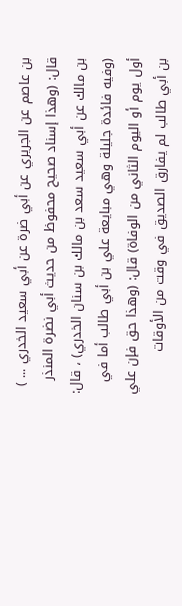بن عاصم عن الجريري عن أبي ضرة عن أبي سعيد الخدري ... ) قال: (وهذا إسناد صحيح محفوظ من حديث أبي نضرة المنذر بن مالك عن أبي سعيد سعد بن مالك بن سنان الخدري) ، قال: (وفيه فائدة جليلة وهي مبايعة علي بن أبي طالب أما في أول يوم أو اليوم الثاني من الوفاة) قال: (وهذا حق فإن علي بن أبي طالب لم يفارق الصديق في وقت من الأوقات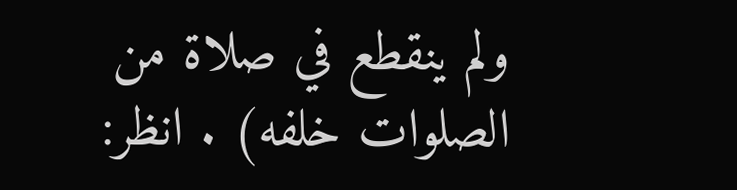ولم ينقطع في صلاة من الصلوات خلفه) . انظر: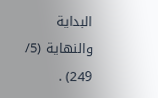البداية والنهاية (5/ 249) .